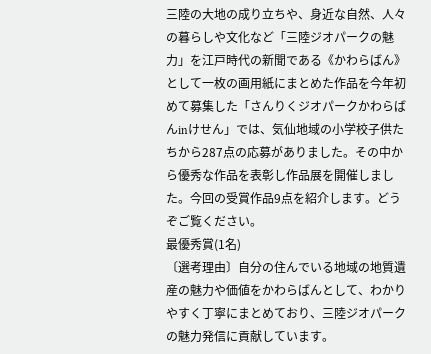三陸の大地の成り立ちや、身近な自然、人々の暮らしや文化など「三陸ジオパークの魅力」を江戸時代の新聞である《かわらばん》として一枚の画用紙にまとめた作品を今年初めて募集した「さんりくジオパークかわらばんinけせん」では、気仙地域の小学校子供たちから287点の応募がありました。その中から優秀な作品を表彰し作品展を開催しました。今回の受賞作品9点を紹介します。どうぞご覧ください。
最優秀賞(1名)
〔選考理由〕自分の住んでいる地域の地質遺産の魅力や価値をかわらばんとして、わかりやすく丁寧にまとめており、三陸ジオパークの魅力発信に貢献しています。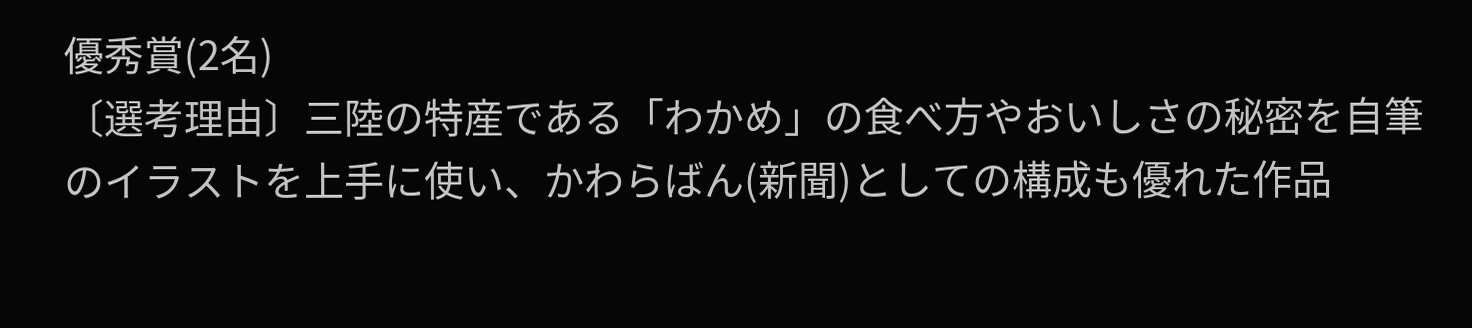優秀賞(2名)
〔選考理由〕三陸の特産である「わかめ」の食べ方やおいしさの秘密を自筆のイラストを上手に使い、かわらばん(新聞)としての構成も優れた作品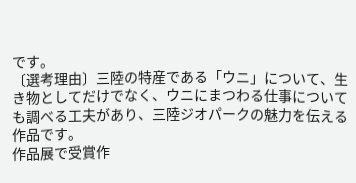です。
〔選考理由〕三陸の特産である「ウニ」について、生き物としてだけでなく、ウニにまつわる仕事についても調べる工夫があり、三陸ジオパークの魅力を伝える作品です。
作品展で受賞作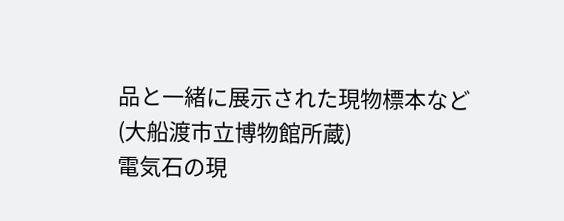品と一緒に展示された現物標本など
(大船渡市立博物館所蔵)
電気石の現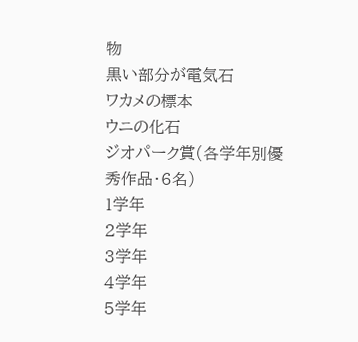物
黒い部分が電気石
ワカメの標本
ウニの化石
ジオパーク賞(各学年別優秀作品・6名)
1学年
2学年
3学年
4学年
5学年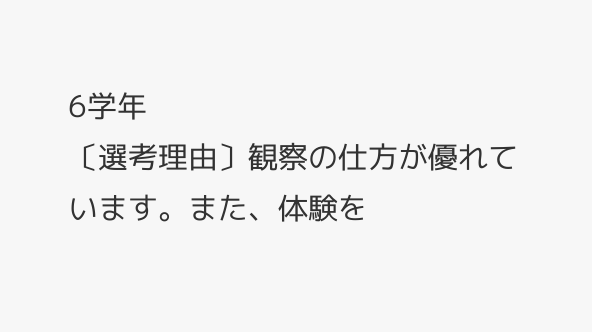6学年
〔選考理由〕観察の仕方が優れています。また、体験を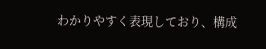わかりやすく表現しており、構成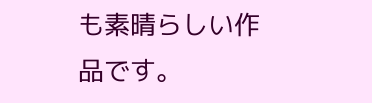も素晴らしい作品です。